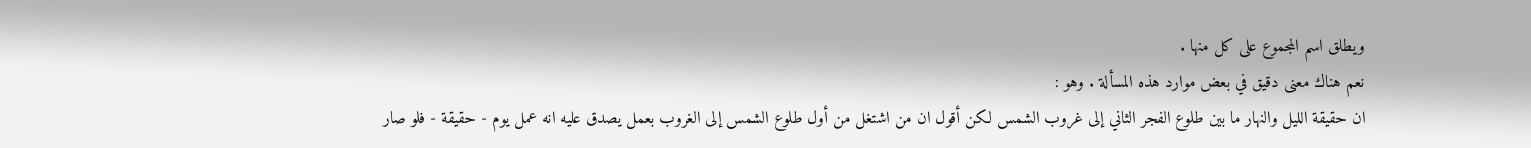ويطلق اسم المجموع على كل منها .
نعم هناك معنى دقيق في بعض موارد هذه المسألة . وهو :
ان حقيقة الليل والنهار ما بين طلوع الفجر الثاني إلى غروب الشمس لكن أقول ان من اشتغل من أول طلوع الشمس إلى الغروب بعمل يصدق عليه انه عمل يوم - حقيقة - فلو صار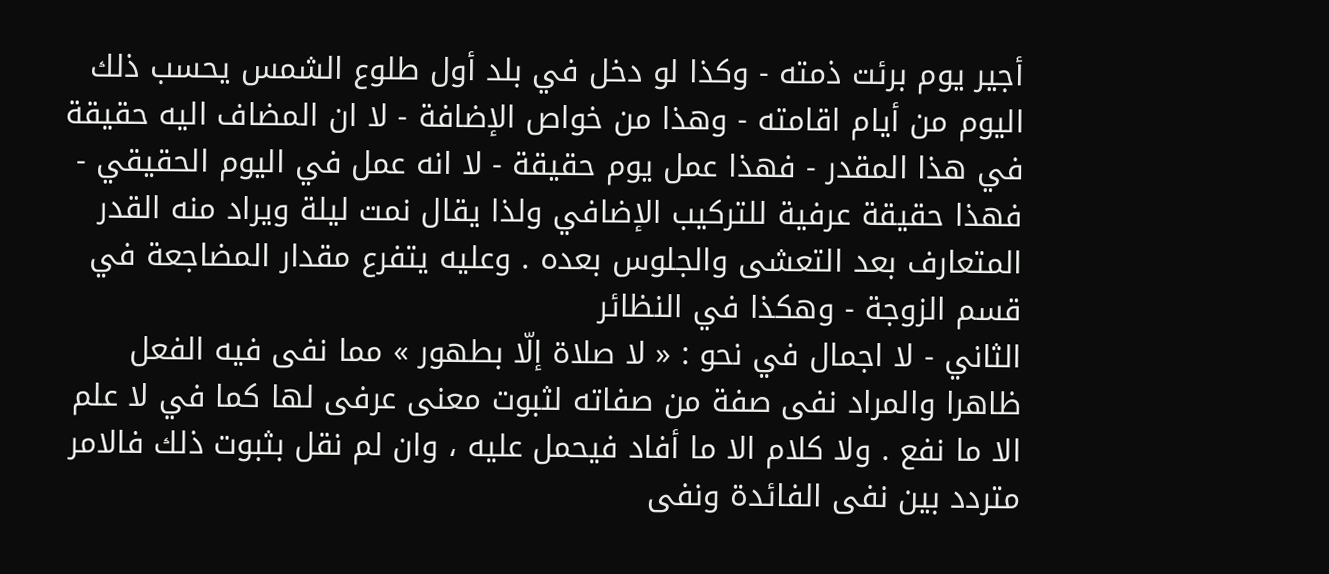أجير يوم برئت ذمته - وكذا لو دخل في بلد أول طلوع الشمس يحسب ذلك اليوم من أيام اقامته - وهذا من خواص الإضافة - لا ان المضاف اليه حقيقة في هذا المقدر - فهذا عمل يوم حقيقة - لا انه عمل في اليوم الحقيقي - فهذا حقيقة عرفية للتركيب الإضافي ولذا يقال نمت ليلة ويراد منه القدر المتعارف بعد التعشى والجلوس بعده . وعليه يتفرع مقدار المضاجعة في قسم الزوجة - وهكذا في النظائر
الثاني - لا اجمال في نحو : « لا صلاة إلّا بطهور » مما نفى فيه الفعل ظاهرا والمراد نفى صفة من صفاته لثبوت معنى عرفى لها كما في لا علم الا ما نفع . ولا كلام الا ما أفاد فيحمل عليه ، وان لم نقل بثبوت ذلك فالامر متردد بين نفى الفائدة ونفى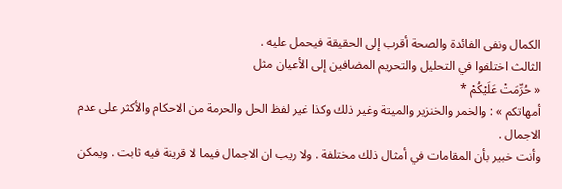الكمال ونفى الفائدة والصحة أقرب إلى الحقيقة فيحمل عليه .
الثالث اختلفوا في التحليل والتحريم المضافين إلى الأعيان مثل
« حُرِّمَتْ عَلَيْكُمْ *
أمهاتكم » : والخمر والخنزير والميتة وغير ذلك وكذا غير لفظ الحل والحرمة من الاحكام والأكثر على عدم الاجمال .
وأنت خبير بأن المقامات في أمثال ذلك مختلفة . ولا ريب ان الاجمال فيما لا قرينة فيه ثابت . ويمكن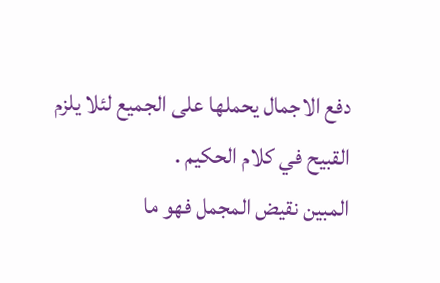دفع الاجمال يحملها على الجميع لئلا يلزم القبيح في كلام الحكيم .
المبين نقيض المجمل فهو ما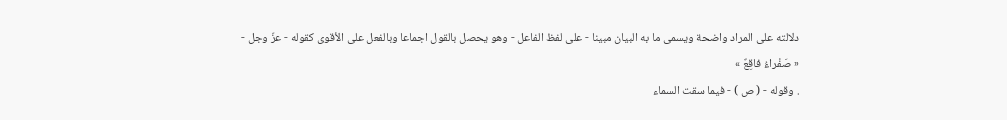دلالته على المراد واضحة ويسمى ما به البيان مبينا - على لفظ الفاعل - وهو يحصل بالقول اجماعا وبالفعل على الأقوى كقوله - عزّ وجل -
« صَفْراءُ فاقِعٌ »
. وقوله - ( ص ) - فيما سقت السماء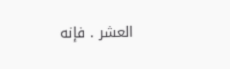العشر . فإنه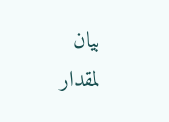بيان لمقدار